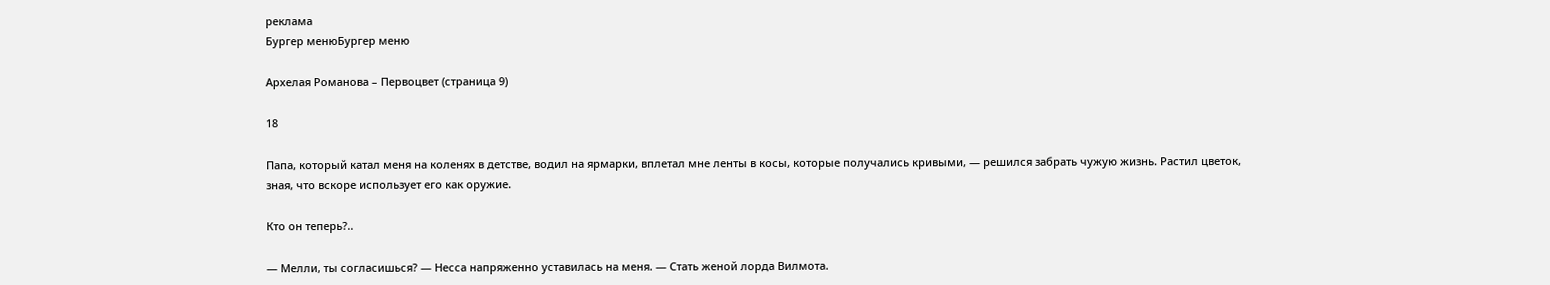реклама
Бургер менюБургер меню

Архелая Романова – Первоцвет (страница 9)

18

Папа, который катал меня на коленях в детстве, водил на ярмарки, вплетал мне ленты в косы, которые получались кривыми, — решился забрать чужую жизнь. Растил цветок, зная, что вскоре использует его как оружие.

Кто он теперь?..

— Мелли, ты согласишься? — Несса напряженно уставилась на меня. — Стать женой лорда Вилмота.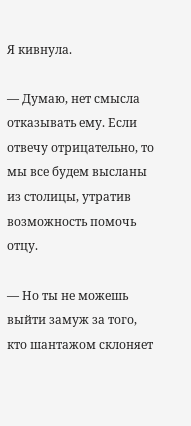Я кивнула.

— Думаю, нет смысла отказывать ему. Если отвечу отрицательно, то мы все будем высланы из столицы, утратив возможность помочь отцу.

— Но ты не можешь выйти замуж за того, кто шантажом склоняет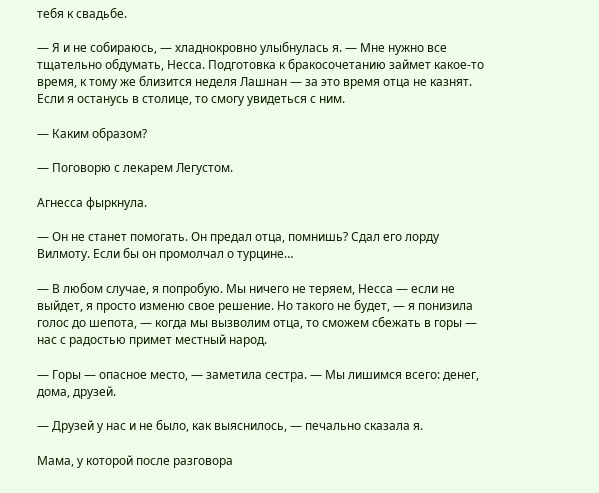тебя к свадьбе.

— Я и не собираюсь, — хладнокровно улыбнулась я. — Мне нужно все тщательно обдумать, Несса. Подготовка к бракосочетанию займет какое-то время, к тому же близится неделя Лашнан — за это время отца не казнят. Если я останусь в столице, то смогу увидеться с ним.

— Каким образом?

— Поговорю с лекарем Легустом.

Агнесса фыркнула.

— Он не станет помогать. Он предал отца, помнишь? Сдал его лорду Вилмоту. Если бы он промолчал о турцине…

— В любом случае, я попробую. Мы ничего не теряем, Несса — если не выйдет, я просто изменю свое решение. Но такого не будет, — я понизила голос до шепота, — когда мы вызволим отца, то сможем сбежать в горы — нас с радостью примет местный народ.

— Горы — опасное место, — заметила сестра. — Мы лишимся всего: денег, дома, друзей.

— Друзей у нас и не было, как выяснилось, — печально сказала я.

Мама, у которой после разговора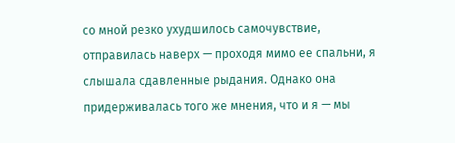со мной резко ухудшилось самочувствие, отправилась наверх — проходя мимо ее спальни, я слышала сдавленные рыдания. Однако она придерживалась того же мнения, что и я — мы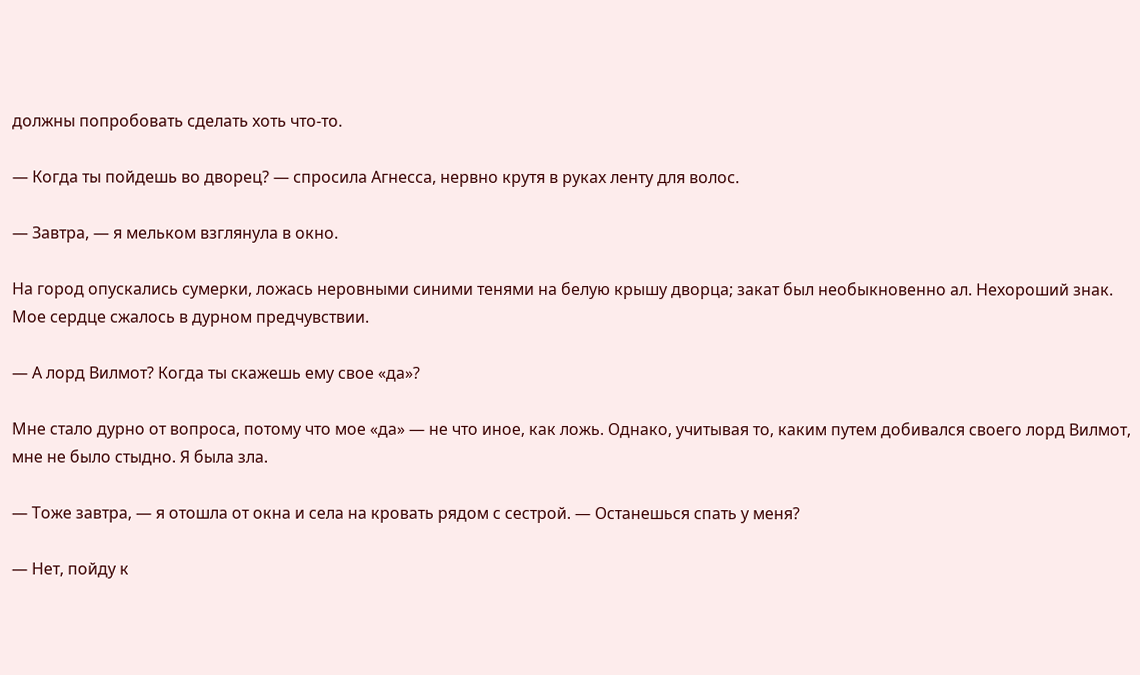должны попробовать сделать хоть что-то.

— Когда ты пойдешь во дворец? — спросила Агнесса, нервно крутя в руках ленту для волос.

— Завтра, — я мельком взглянула в окно.

На город опускались сумерки, ложась неровными синими тенями на белую крышу дворца; закат был необыкновенно ал. Нехороший знак. Мое сердце сжалось в дурном предчувствии.

— А лорд Вилмот? Когда ты скажешь ему свое «да»?

Мне стало дурно от вопроса, потому что мое «да» — не что иное, как ложь. Однако, учитывая то, каким путем добивался своего лорд Вилмот, мне не было стыдно. Я была зла.

— Тоже завтра, — я отошла от окна и села на кровать рядом с сестрой. — Останешься спать у меня?

— Нет, пойду к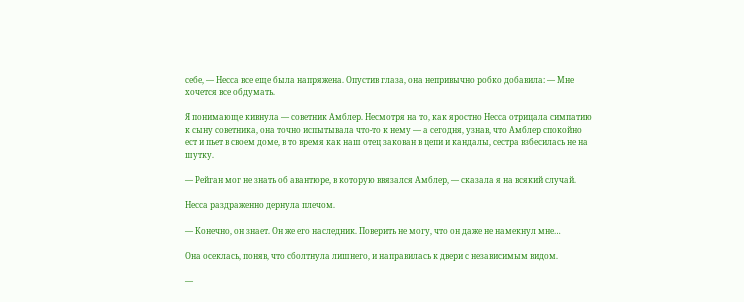себе, — Несса все еще была напряжена. Опустив глаза, она непривычно робко добавила: — Мне хочется все обдумать.

Я понимающе кивнула — советник Амблер. Несмотря на то, как яростно Несса отрицала симпатию к сыну советника, она точно испытывала что-то к нему — а сегодня, узнав, что Амблер спокойно ест и пьет в своем доме, в то время как наш отец закован в цепи и кандалы, сестра взбесилась не на шутку.

— Рейган мог не знать об авантюре, в которую ввязался Амблер, — сказала я на всякий случай.

Несса раздраженно дернула плечом.

— Конечно, он знает. Он же его наследник. Поверить не могу, что он даже не намекнул мне…

Она осеклась, поняв, что сболтнула лишнего, и направилась к двери с независимым видом.

—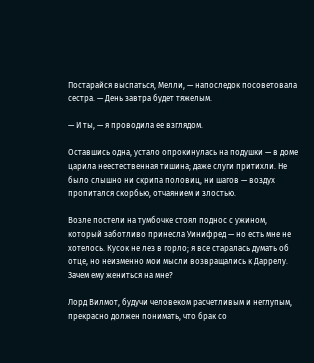Постарайся выспаться, Мелли, — напоследок посоветовала сестра. — День завтра будет тяжелым.

— И ты, — я проводила ее взглядом.

Оставшись одна, устало опрокинулась на подушки — в доме царила неестественная тишина; даже слуги притихли. Не было слышно ни скрипа половиц, ни шагов — воздух пропитался скорбью, отчаянием и злостью.

Возле постели на тумбочке стоял поднос с ужином, который заботливо принесла Уинифред — но есть мне не хотелось. Кусок не лез в горло; я все старалась думать об отце, но неизменно мои мысли возвращались к Даррелу. Зачем ему жениться на мне?

Лорд Вилмот, будучи человеком расчетливым и неглупым, прекрасно должен понимать, что брак со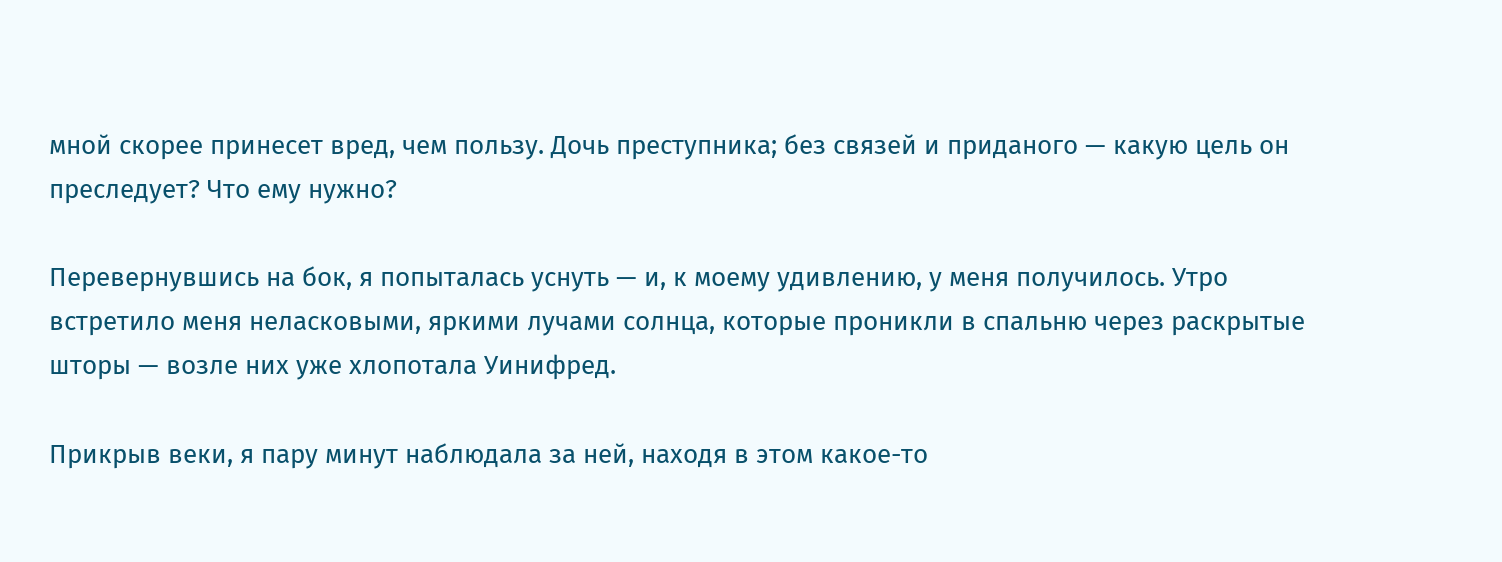мной скорее принесет вред, чем пользу. Дочь преступника; без связей и приданого — какую цель он преследует? Что ему нужно?

Перевернувшись на бок, я попыталась уснуть — и, к моему удивлению, у меня получилось. Утро встретило меня неласковыми, яркими лучами солнца, которые проникли в спальню через раскрытые шторы — возле них уже хлопотала Уинифред.

Прикрыв веки, я пару минут наблюдала за ней, находя в этом какое-то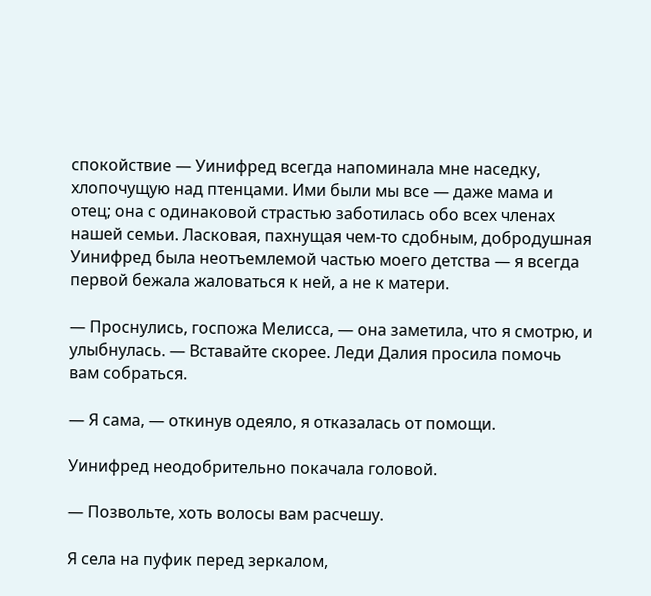спокойствие — Уинифред всегда напоминала мне наседку, хлопочущую над птенцами. Ими были мы все — даже мама и отец; она с одинаковой страстью заботилась обо всех членах нашей семьи. Ласковая, пахнущая чем-то сдобным, добродушная Уинифред была неотъемлемой частью моего детства — я всегда первой бежала жаловаться к ней, а не к матери.

— Проснулись, госпожа Мелисса, — она заметила, что я смотрю, и улыбнулась. — Вставайте скорее. Леди Далия просила помочь вам собраться.

— Я сама, — откинув одеяло, я отказалась от помощи.

Уинифред неодобрительно покачала головой.

— Позвольте, хоть волосы вам расчешу.

Я села на пуфик перед зеркалом,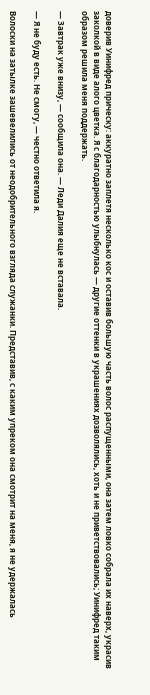доверив Уинифред прическу: аккуратно заплетя несколько кос и оставив большую часть волос распущенными, она затем ловко собрала их наверх, украсив заколкой в виде алого цветка. Я с благодарностью улыбнулась — другие оттенки в украшениях дозволялись, хоть и не приветствовались; Уинифред таким образом решила меня поддержать.

— Завтрак уже внизу, — сообщила она. — Леди Далия еще не вставала.

— Я не буду есть. Не смогу, — честно ответила я.

Волоски на затылке зашевелились от неодобрительного взгляда служанки. Представив, с каким упреком она смотрит на меня, я не удержалась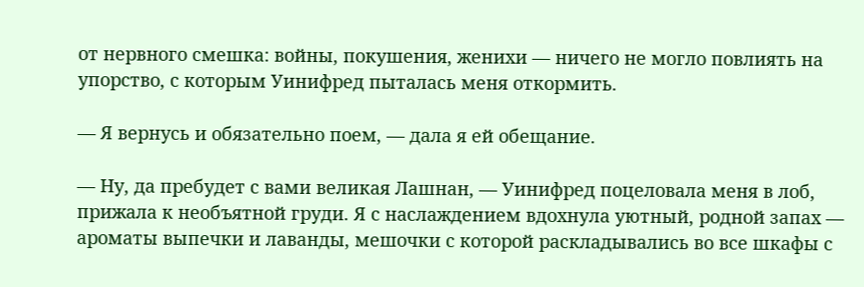от нервного смешка: войны, покушения, женихи — ничего не могло повлиять на упорство, с которым Уинифред пыталась меня откормить.

— Я вернусь и обязательно поем, — дала я ей обещание.

— Ну, да пребудет с вами великая Лашнан, — Уинифред поцеловала меня в лоб, прижала к необъятной груди. Я с наслаждением вдохнула уютный, родной запах — ароматы выпечки и лаванды, мешочки с которой раскладывались во все шкафы с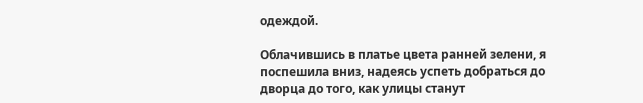одеждой.

Облачившись в платье цвета ранней зелени, я поспешила вниз, надеясь успеть добраться до дворца до того, как улицы станут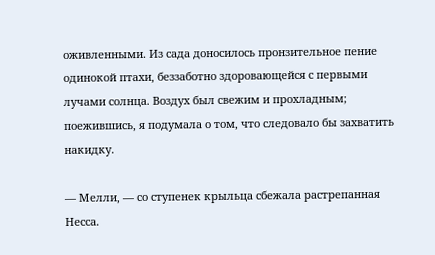оживленными. Из сада доносилось пронзительное пение одинокой птахи, беззаботно здоровающейся с первыми лучами солнца. Воздух был свежим и прохладным; поежившись, я подумала о том, что следовало бы захватить накидку.

— Мелли, — со ступенек крыльца сбежала растрепанная Несса.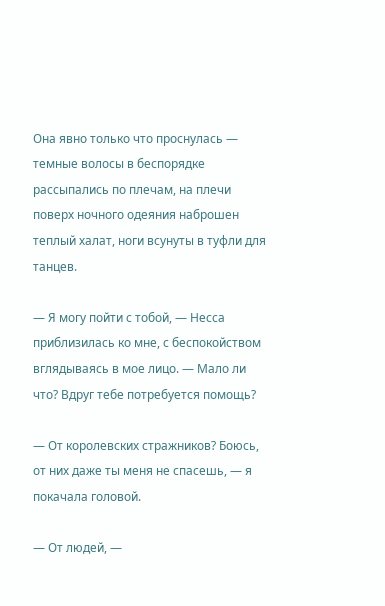Она явно только что проснулась — темные волосы в беспорядке рассыпались по плечам, на плечи поверх ночного одеяния наброшен теплый халат, ноги всунуты в туфли для танцев.

— Я могу пойти с тобой, — Несса приблизилась ко мне, с беспокойством вглядываясь в мое лицо. — Мало ли что? Вдруг тебе потребуется помощь?

— От королевских стражников? Боюсь, от них даже ты меня не спасешь, — я покачала головой.

— От людей, —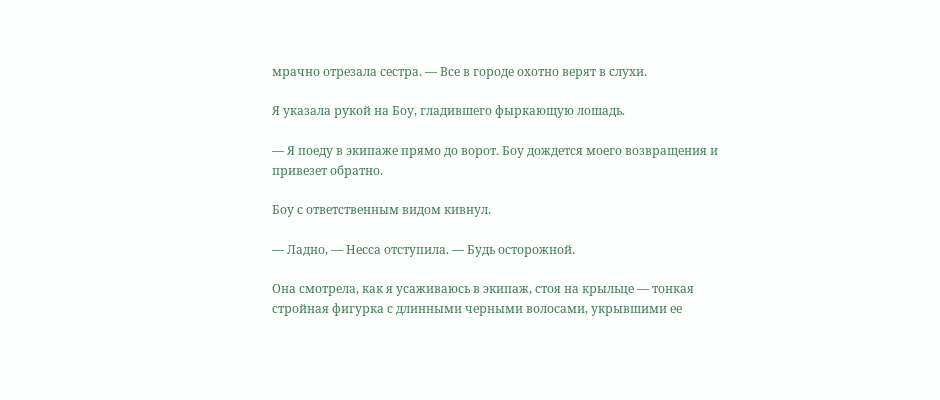мрачно отрезала сестра. — Все в городе охотно верят в слухи.

Я указала рукой на Боу, гладившего фыркающую лошадь.

— Я поеду в экипаже прямо до ворот. Боу дождется моего возвращения и привезет обратно.

Боу с ответственным видом кивнул.

— Ладно, — Несса отступила. — Будь осторожной.

Она смотрела, как я усаживаюсь в экипаж, стоя на крыльце — тонкая стройная фигурка с длинными черными волосами, укрывшими ее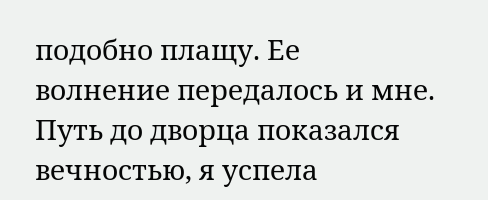подобно плащу. Ее волнение передалось и мне. Путь до дворца показался вечностью, я успела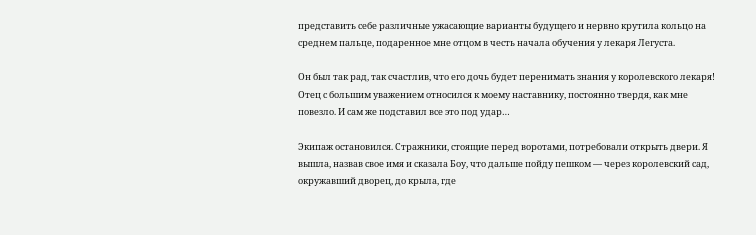представить себе различные ужасающие варианты будущего и нервно крутила кольцо на среднем пальце, подаренное мне отцом в честь начала обучения у лекаря Легуста.

Он был так рад, так счастлив, что его дочь будет перенимать знания у королевского лекаря! Отец с большим уважением относился к моему наставнику, постоянно твердя, как мне повезло. И сам же подставил все это под удар…

Экипаж остановился. Стражники, стоящие перед воротами, потребовали открыть двери. Я вышла, назвав свое имя и сказала Боу, что дальше пойду пешком — через королевский сад, окружавший дворец, до крыла, где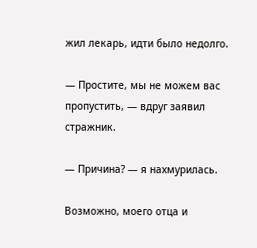жил лекарь, идти было недолго.

— Простите, мы не можем вас пропустить, — вдруг заявил стражник.

— Причина? — я нахмурилась.

Возможно, моего отца и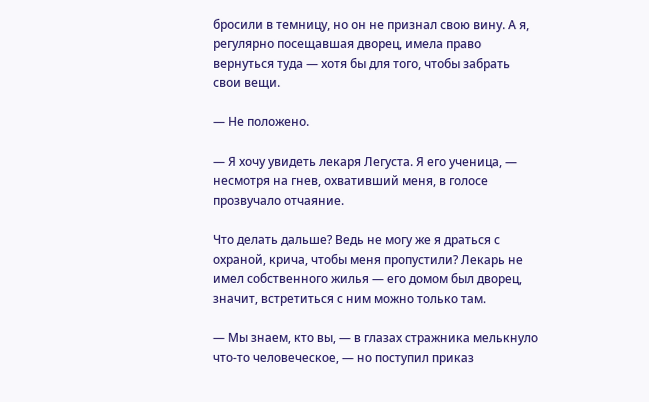бросили в темницу, но он не признал свою вину. А я, регулярно посещавшая дворец, имела право вернуться туда — хотя бы для того, чтобы забрать свои вещи.

— Не положено.

— Я хочу увидеть лекаря Легуста. Я его ученица, — несмотря на гнев, охвативший меня, в голосе прозвучало отчаяние.

Что делать дальше? Ведь не могу же я драться с охраной, крича, чтобы меня пропустили? Лекарь не имел собственного жилья — его домом был дворец, значит, встретиться с ним можно только там.

— Мы знаем, кто вы, — в глазах стражника мелькнуло что-то человеческое, — но поступил приказ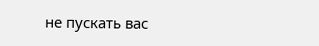не пускать вас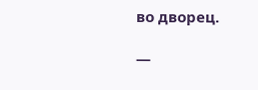во дворец.

—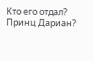Кто его отдал? Принц Дариан?